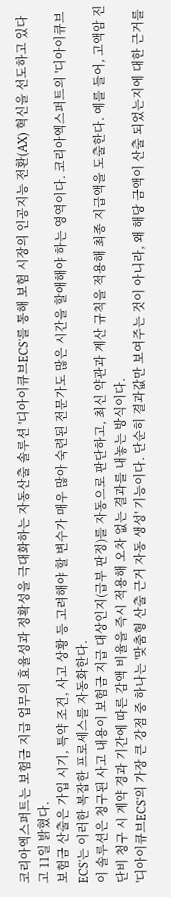코리아엑스퍼트는 보험금 지급 업무의 효율성과 정확성을 극대화하는 자동산출 솔루션 '디아이큐브ECS'를 통해 보험 시장의 인공지능 전환(AX) 혁신을 선도하고 있다고 11일 밝혔다.
보험금 산출은 가입 시기, 특약 조건, 사고 상황 등 고려해야 할 변수가 매우 많아 숙련된 전문가도 많은 시간을 할애해야 하는 영역이다. 코리아엑스퍼트의 '디아이큐브ECS'는 이러한 복잡한 프로세스를 자동화한다.
이 솔루션은 청구된 사고 내용이 보험금 지급 대상인지(급부 판정)를 자동으로 판단하고, 최신 약관과 계산 규칙을 적용해 최종 지급액을 도출한다. 예를 들어, 고액암 진단비 청구 시 계약 경과 기간에 따른 감액 비율을 즉시 적용해 오차 없는 결과를 내놓는 방식이다.
'디아이큐브ECS'의 가장 큰 강점 중 하나는 '맞춤형 산출 근거 자동 생성' 기능이다. 단순히 결과값만 보여주는 것이 아니라, 왜 해당 금액이 산출 되었는지에 대한 근거를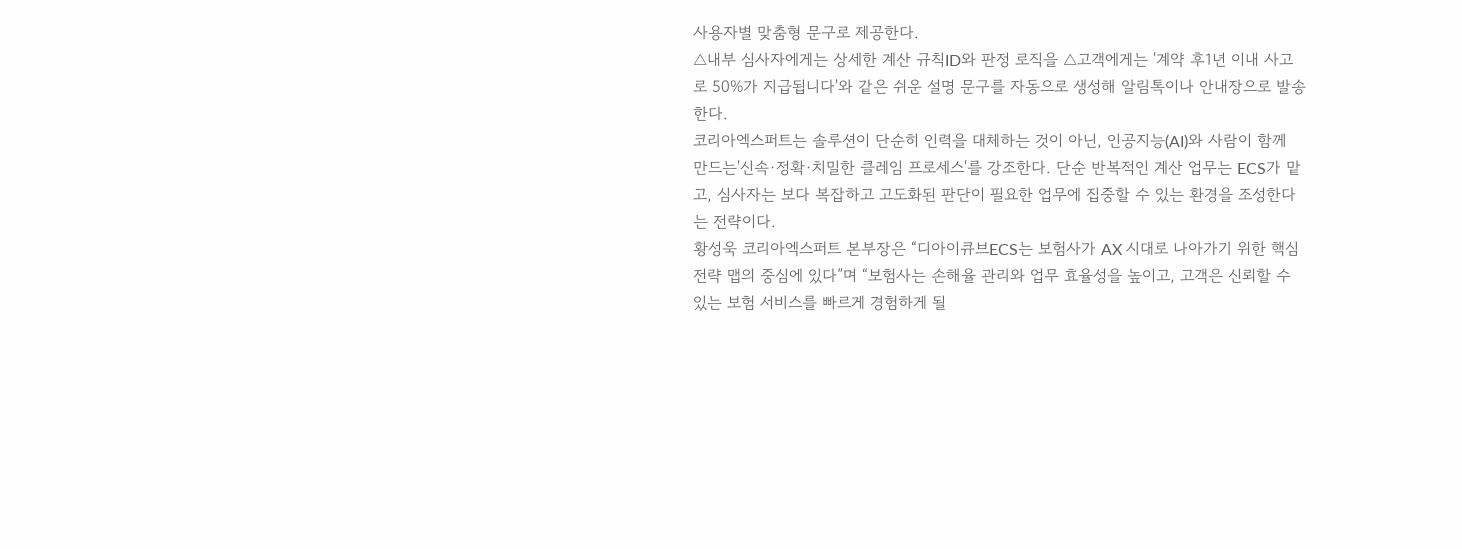사용자별 맞춤형 문구로 제공한다.
△내부 심사자에게는 상세한 계산 규칙ID와 판정 로직을 △고객에게는 '계약 후1년 이내 사고로 50%가 지급됩니다'와 같은 쉬운 설명 문구를 자동으로 생성해 알림톡이나 안내장으로 발송한다.
코리아엑스퍼트는 솔루션이 단순히 인력을 대체하는 것이 아닌, 인공지능(AI)와 사람이 함께 만드는'신속·정확·치밀한 클레임 프로세스'를 강조한다. 단순 반복적인 계산 업무는 ECS가 맡고, 심사자는 보다 복잡하고 고도화된 판단이 필요한 업무에 집중할 수 있는 환경을 조성한다는 전략이다.
황성욱 코리아엑스퍼트 본부장은 “디아이큐브ECS는 보험사가 AX 시대로 나아가기 위한 핵심 전략 맵의 중심에 있다”며 “보험사는 손해율 관리와 업무 효율성을 높이고, 고객은 신뢰할 수 있는 보험 서비스를 빠르게 경험하게 될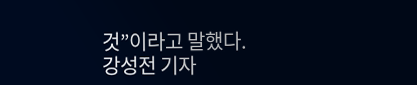것”이라고 말했다.
강성전 기자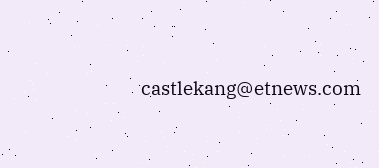castlekang@etnews.com